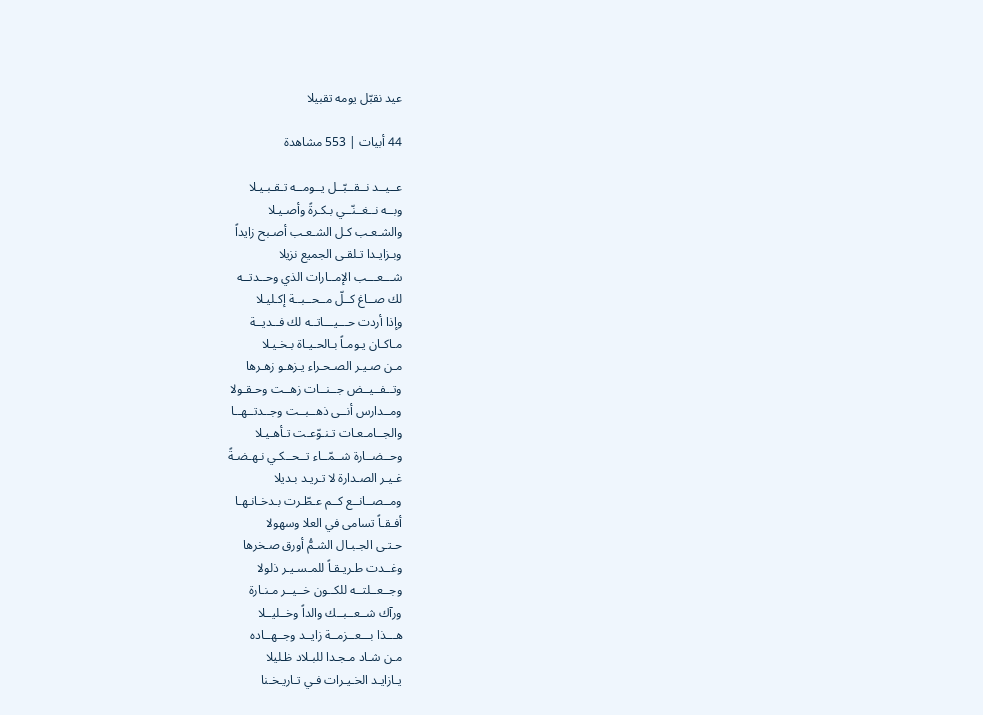عيد نقبّل يومه تقبيلا

44 أبيات | 553 مشاهدة

عــيــد نــقــبّــل يــومــه تـقـبـيـلا
وبــه نــغــنّــي بـكـرةً وأصـيـلا
والشـعـب كـل الشـعـب أصـبح زايداً
وبـزايـدا تـلقـى الجميع نزيلا
شـــعـــب الإمــارات الذي وحــدتــه
لك صــاغ كــلّ مــحــبــة إكـليـلا
وإذا أردت حـــيـــاتــه لك فــديــة
مـاكـان يـومـاً بـالحـيـاة بـخـيـلا
مـن صـيـر الصـحـراء يـزهـو زهـرها
وتــفــيــض جــنــات زهــت وحـقـولا
ومــدارس أنــى ذهــبــت وجــدتــهــا
والجــامـعـات تـنـوّعـت تـأهـيـلا
وحــضــارة شــمّــاء تــحــكـي نـهـضـةً
غـيـر الصـدارة لا تـريـد بـديلا
ومــصــانــع كــم عـطّـرت بـدخـانـهـا
أفـقـاً تسامى في العلا وسهولا
حـتـى الجـبـال الشـمُّ أورق صـخرها
وغــدت طـريـقـاً للمـسـيـر ذلولا
وجــعــلتــه للكــون خــيــر مـنـارة
ورآك شــعــبــك والداً وخــليــلا
هـــذا بـــعــزمــة زايــد وجــهــاده
مـن شـاد مـجـدا للبـلاد ظـليلا
يـازايـد الخـيـرات فـي تـاريـخـنا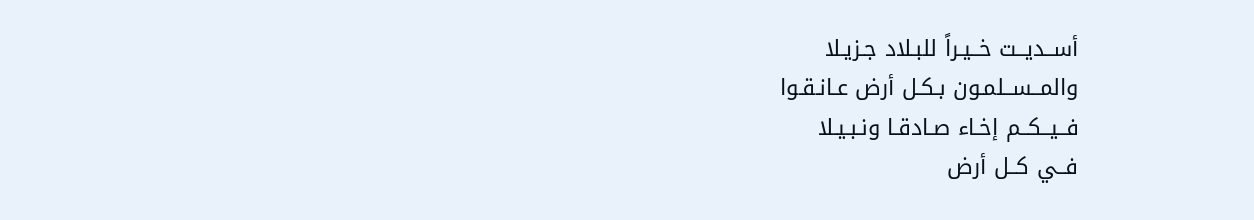أســديــت خــيـراً للبـلاد جـزيـلا
والمــســلمـون بـكـل أرض عـانـقـوا
فــيــكــم إخـاء صـادقـا ونـبـيـلا
فــي كــل أرض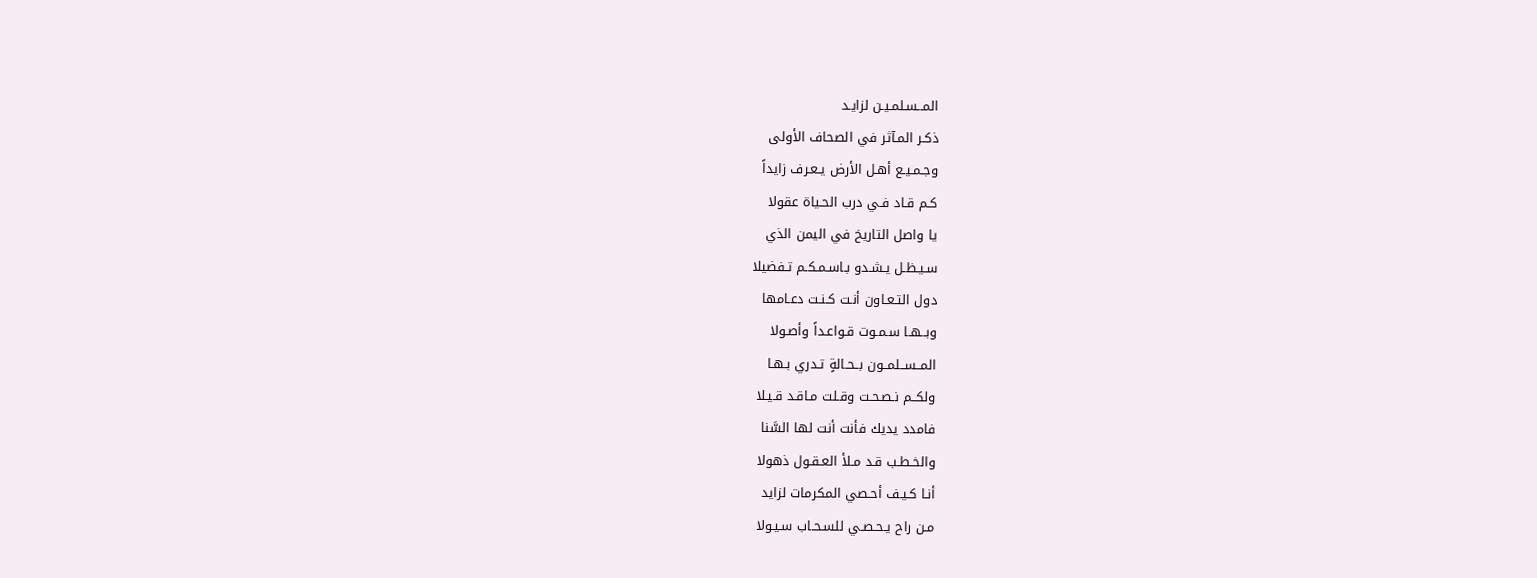المــسـلمـيـن لزايـد
ذكـر المـآثر في الصحاف الأولى
وجـمـيـع أهـل الأرض يـعـرف زايداً
كـم قـاد فـي درب الحـياة عقولا
يا واصل التاريخ في اليمن الذي
سـيـظـل يـشـدو بـاسـمـكـم تـفضيلا
دول التـعـاون أنـت كـنـت دعـامها
وبــهـا سـمـوت قـواعـداً وأصـولا
المــســلمــون بــحـالةٍ تـدري بـهـا
ولكــم نـصـحـت وقـلت مـاقـد قـيـلا
فامدد يديك فأنت أنت لها السَّنا
والخـطـب قـد مـلأ العـقـول ذهولا
أنـا كـيـف أحـصي المكرمات لزايد
مـن راح يـحـصـي للسـحـاب سـيـولا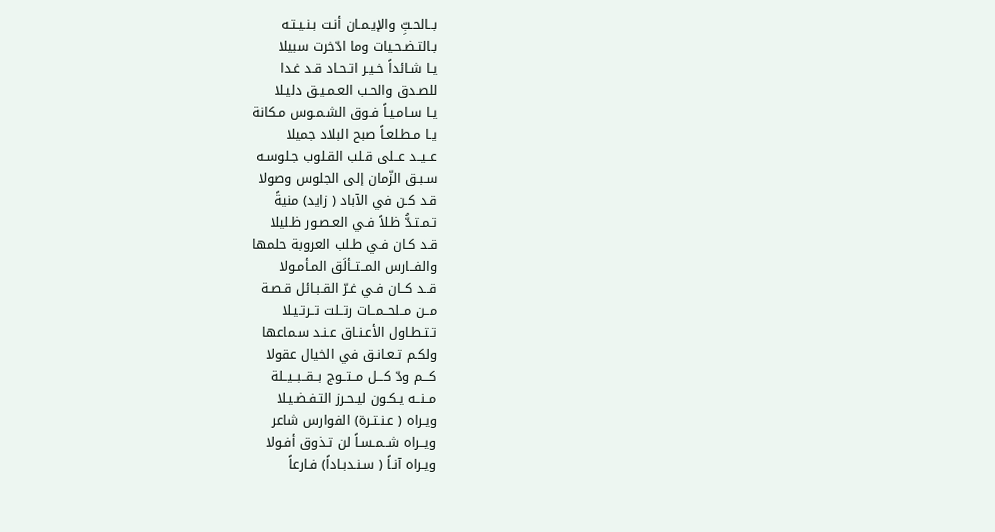بــالحـبِّ والإيـمـان أنـت بـنـيـتـه
بـالتـضـحـيات وما ادّخرت سبيلا
يـا شـائداً خـيـر اتـحـاد قـد غـدا
للصـدق والحـب العـمـيـق دليـلا
يـا سـامـيـاً فـوق الشـمـوس مـكانة
يـا مـطـلعـاً صبح البلاد جميلا
عــيــد عــلى قـلب القـلوب جـلوسـه
سـبـق الزّمان إلى الجلوس وصولا
قـد كـن في الآباد ( زايد) منيةً
تـمـتـدُّ ظـلاً فـي العـصـور ظـليلا
قـد كـان فـي طـلب العروبة حلمها
والفــارس المــتــألَق المـأمـولا
قــد كــان فـي غـرّ القـبـائل قـصـة
مــن مــلحــمــات رتــلت تــرتـيـلا
تـتـطـاول الأعـنـاق عـنـد سـماعها
ولكـم تـعـانـق في الخيال عقولا
كـــم ودّ كـــل مــتــوج بــقــبــيــلة
مــنــه يـكـون ليـحـرز التـفـضـيـلا
ويـراه ( عـنـتـرة) الفوارس شاعر
ويــراه شــمـسـاً لن تـذوق أفـولا
ويـراه آنـاً ( سـنـدبـاداً) فـارعاً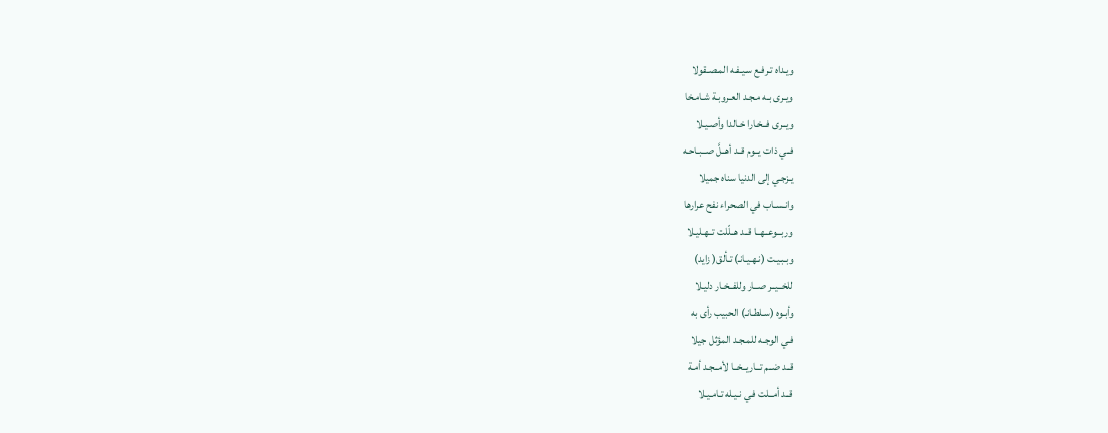ويـداه تـرفـع سـيـفـه المـصـقولا
ويـرى بـه مـجـد العـروبـة شـامـخا
ويــرى فــخـارا خـالدا وأصـيـلا
فــي ذات يــوم قــد أهــلَّ صــبـاحـه
يـزجـي إلى الدنيا سناه جميلا
وانـسـاب في الصحراء نفح عرارها
وربــوعــهــا قــد هــلّلت تــهـليـلا
وبـبـيـت (نـهـيـانـ) تـألق( زايد)
للخــيــر صــار وللفــخـار دليـلا
وأبـوه (سـلطـانـ) الحبيب رأى به
فـي الوجـه للمـجـد المؤثل جيلا
قــد ضــم تــاريــخــا لأمــجـد أمـة
قــد أمــلت فـي نـيـله تـامـيـلا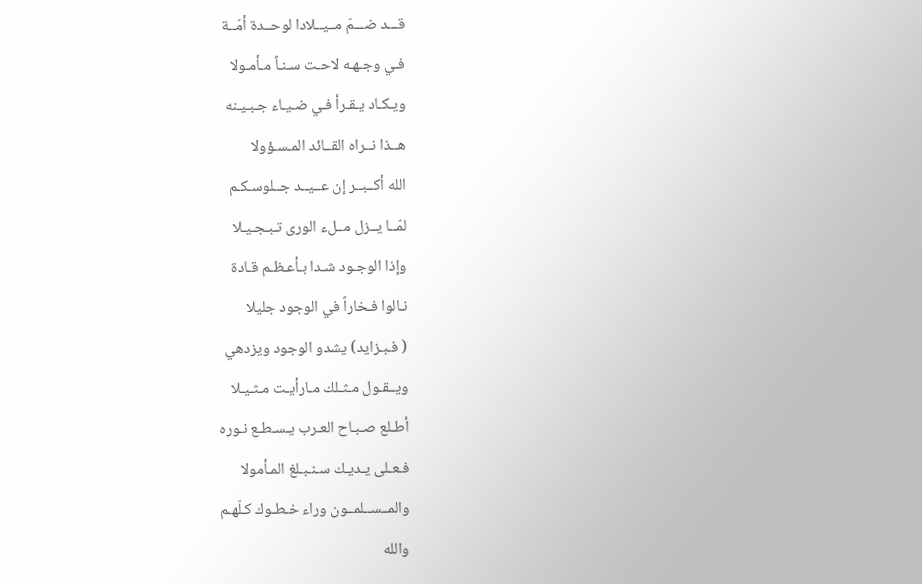قـــد ضـــمّ مــيــلادا لوحــدة أمّــة
فـي وجـهـه لاحـت سـنـاً مـأمـولا
ويـكـاد يـقـرأ فـي ضـيـاء جـبـيـنه
هــذا نــراه القــائد المـسـؤولا
الله أكــبــر إن عــيــد جــلوسـكـم
لمّــا يــزل مــلء الورى تـبـجـيـلا
وإذا الوجـود شـدا بـأعـظـم قـادة
نـالوا فـخاراً في الوجود جليلا
( فـبـزايد) يشدو الوجود ويزدهي
ويــقـول مـثـلك مـارأيـت مـثـيـلا
أطـلع صـبـاح العـرب يـسـطـع نـوره
فـعـلى يـديـك سـنـبـلغ المـأمولا
والمــســلمــون وراء خـطـوك كـلّهـم
والله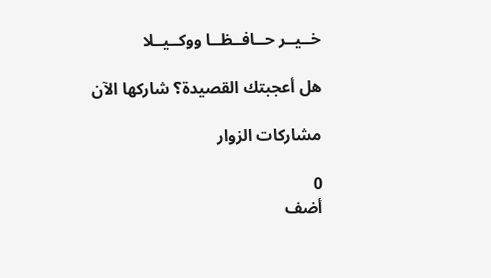خــيــر حــافــظــا ووكــيــلا

هل أعجبتك القصيدة؟ شاركها الآن

مشاركات الزوار

0
أضف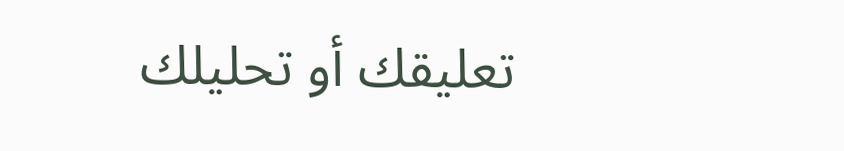تعليقك أو تحليلك